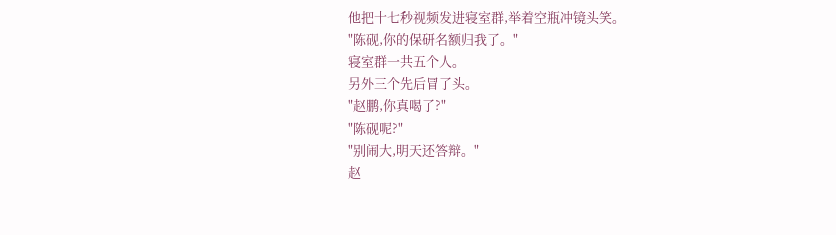他把十七秒视频发进寝室群,举着空瓶冲镜头笑。
"陈砚,你的保研名额归我了。"
寝室群一共五个人。
另外三个先后冒了头。
"赵鹏,你真喝了?"
"陈砚呢?"
"别闹大,明天还答辩。"
赵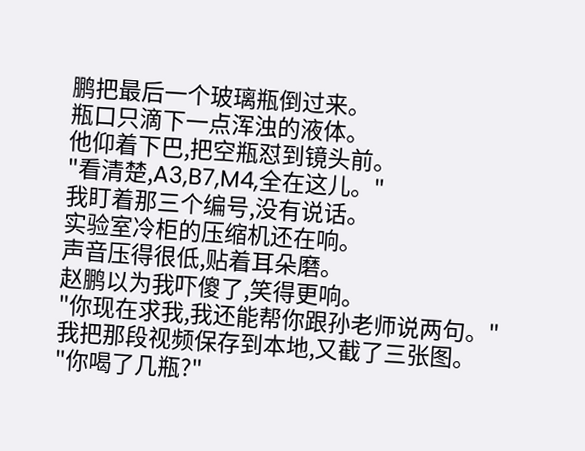鹏把最后一个玻璃瓶倒过来。
瓶口只滴下一点浑浊的液体。
他仰着下巴,把空瓶怼到镜头前。
"看清楚,A3,B7,M4,全在这儿。"
我盯着那三个编号,没有说话。
实验室冷柜的压缩机还在响。
声音压得很低,贴着耳朵磨。
赵鹏以为我吓傻了,笑得更响。
"你现在求我,我还能帮你跟孙老师说两句。"
我把那段视频保存到本地,又截了三张图。
"你喝了几瓶?"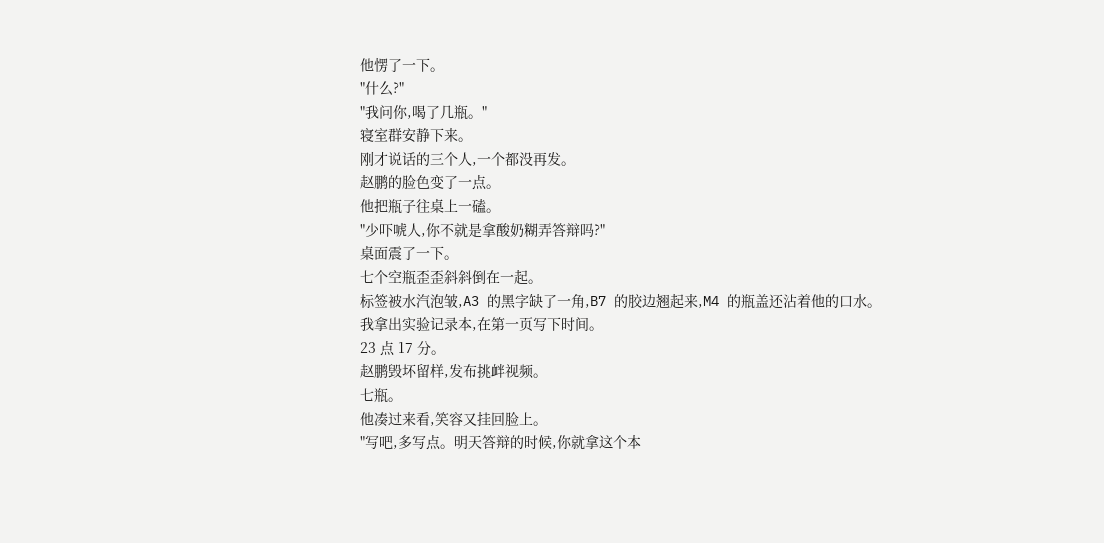他愣了一下。
"什么?"
"我问你,喝了几瓶。"
寝室群安静下来。
刚才说话的三个人,一个都没再发。
赵鹏的脸色变了一点。
他把瓶子往桌上一磕。
"少吓唬人,你不就是拿酸奶糊弄答辩吗?"
桌面震了一下。
七个空瓶歪歪斜斜倒在一起。
标签被水汽泡皱,A3 的黑字缺了一角,B7 的胶边翘起来,M4 的瓶盖还沾着他的口水。
我拿出实验记录本,在第一页写下时间。
23 点 17 分。
赵鹏毁坏留样,发布挑衅视频。
七瓶。
他凑过来看,笑容又挂回脸上。
"写吧,多写点。明天答辩的时候,你就拿这个本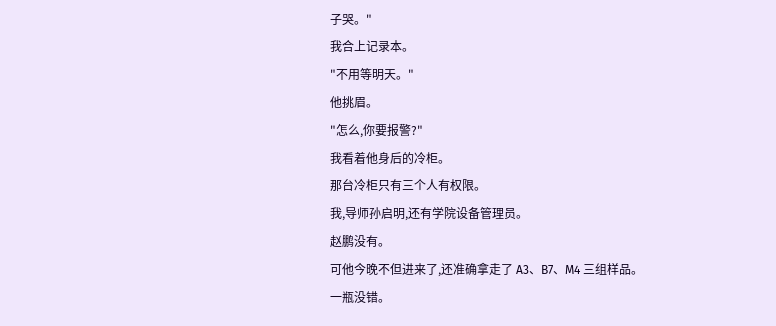子哭。"
我合上记录本。
"不用等明天。"
他挑眉。
"怎么,你要报警?"
我看着他身后的冷柜。
那台冷柜只有三个人有权限。
我,导师孙启明,还有学院设备管理员。
赵鹏没有。
可他今晚不但进来了,还准确拿走了 A3、B7、M4 三组样品。
一瓶没错。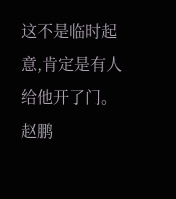这不是临时起意,肯定是有人给他开了门。
赵鹏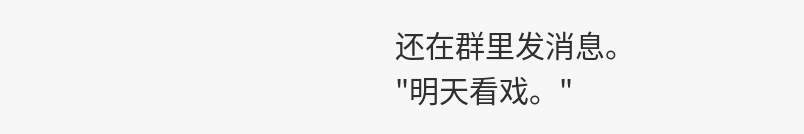还在群里发消息。
"明天看戏。"